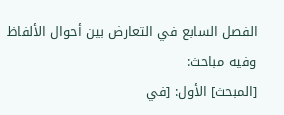الفصل السابع في التعارض بين أحوال الألفاظ
وفيه مباحث:
[المبحث] الأول: [في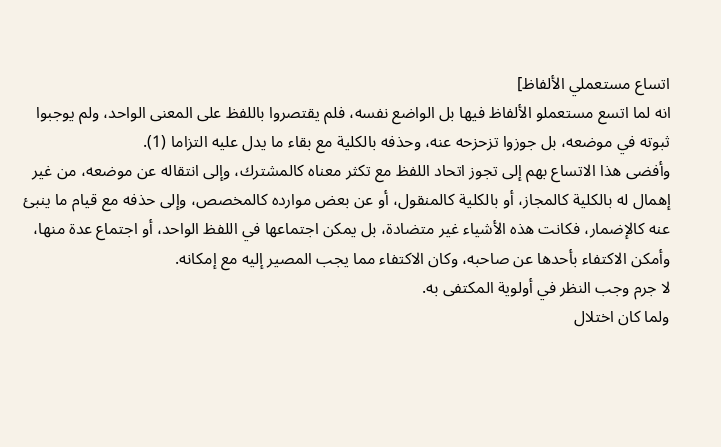اتساع مستعملي الألفاظ]
انه لما اتسع مستعملو الألفاظ فيها بل الواضع نفسه، فلم يقتصروا باللفظ على المعنى الواحد، ولم يوجبوا ثبوته في موضعه، بل جوزوا تزحزحه عنه، وحذفه بالكلية مع بقاء ما يدل عليه التزاما (1).
وأفضى هذا الاتساع بهم إلى تجوز اتحاد اللفظ مع تكثر معناه كالمشترك، وإلى انتقاله عن موضعه، من غير إهمال له بالكلية كالمجاز، أو بالكلية كالمنقول، أو عن بعض موارده كالمخصص، وإلى حذفه مع قيام ما ينبئ عنه كالإضمار، فكانت هذه الأشياء غير متضادة، بل يمكن اجتماعها في اللفظ الواحد، أو اجتماع عدة منها، وأمكن الاكتفاء بأحدها عن صاحبه، وكان الاكتفاء مما يجب المصير إليه مع إمكانه.
لا جرم وجب النظر في أولوية المكتفى به.
ولما كان اختلال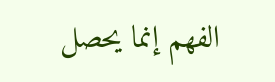الفهم إنما يحصل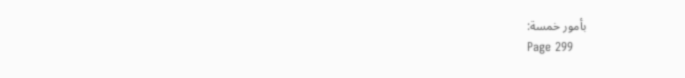بأمور خمسة:
Page 299